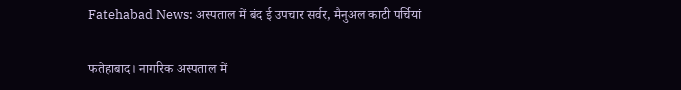Fatehabad News: अस्पताल में बंद ई उपचार सर्वर, मैनुअल काटी पर्चियां

फतेहाबाद। नागरिक अस्पताल में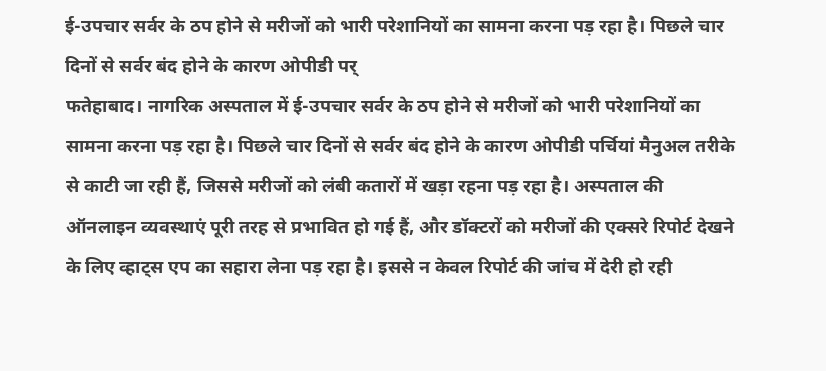ई-उपचार सर्वर के ठप होने से मरीजों को भारी परेशानियों का सामना करना पड़ रहा है। पिछले चार दिनों से सर्वर बंद होने के कारण ओपीडी पर्
फतेहाबाद। नागरिक अस्पताल में ई-उपचार सर्वर के ठप होने से मरीजों को भारी परेशानियों का सामना करना पड़ रहा है। पिछले चार दिनों से सर्वर बंद होने के कारण ओपीडी पर्चियां मैनुअल तरीके से काटी जा रही हैं, जिससे मरीजों को लंबी कतारों में खड़ा रहना पड़ रहा है। अस्पताल की ऑनलाइन व्यवस्थाएं पूरी तरह से प्रभावित हो गई हैं, और डॉक्टरों को मरीजों की एक्सरे रिपोर्ट देखने के लिए व्हाट्स एप का सहारा लेना पड़ रहा है। इससे न केवल रिपोर्ट की जांच में देरी हो रही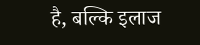है, बल्कि इलाज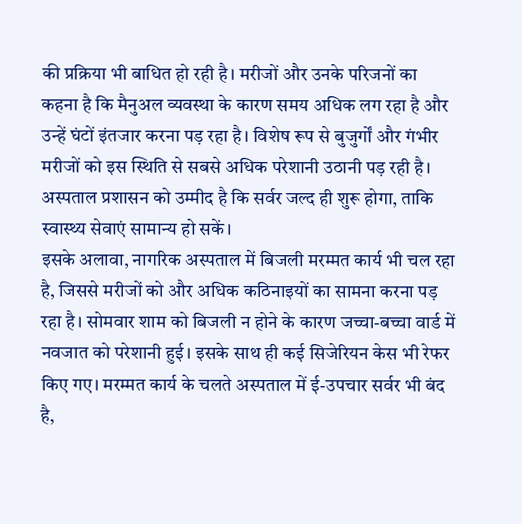की प्रक्रिया भी बाधित हो रही है। मरीजों और उनके परिजनों का कहना है कि मैनुअल व्यवस्था के कारण समय अधिक लग रहा है और उन्हें घंटों इंतजार करना पड़ रहा है। विशेष रूप से बुजुर्गों और गंभीर मरीजों को इस स्थिति से सबसे अधिक परेशानी उठानी पड़ रही है। अस्पताल प्रशासन को उम्मीद है कि सर्वर जल्द ही शुरू होगा, ताकि स्वास्थ्य सेवाएं सामान्य हो सकें।
इसके अलावा, नागरिक अस्पताल में बिजली मरम्मत कार्य भी चल रहा है, जिससे मरीजों को और अधिक कठिनाइयों का सामना करना पड़ रहा है। सोमवार शाम को बिजली न होने के कारण जच्चा-बच्चा वार्ड में नवजात को परेशानी हुई। इसके साथ ही कई सिजेरियन केस भी रेफर किए गए। मरम्मत कार्य के चलते अस्पताल में ई-उपचार सर्वर भी बंद है,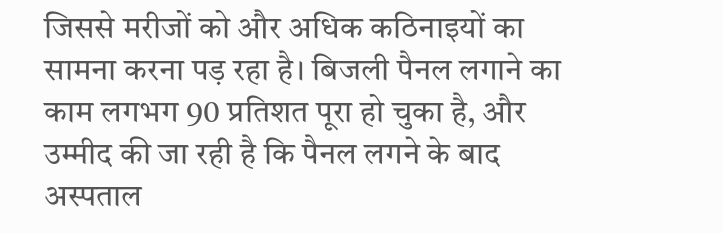जिससे मरीजों को और अधिक कठिनाइयों का सामना करना पड़ रहा है। बिजली पैनल लगाने का काम लगभग 90 प्रतिशत पूरा हो चुका है, और उम्मीद की जा रही है कि पैनल लगने के बाद अस्पताल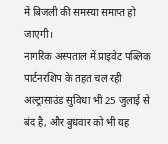में बिजली की समस्या समाप्त हो जाएगी।
नागरिक अस्पताल में प्राइवेट पब्लिक पार्टनरशिप के तहत चल रही अल्ट्रासाउंड सुविधा भी 25 जुलाई से बंद है, और बुधवार को भी यह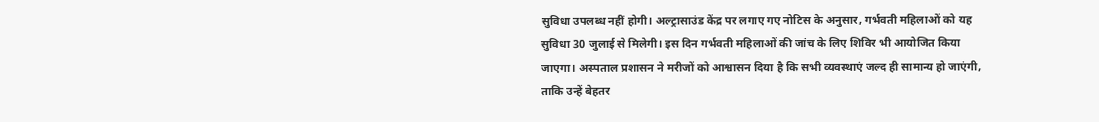सुविधा उपलब्ध नहीं होगी। अल्ट्रासाउंड केंद्र पर लगाए गए नोटिस के अनुसार, गर्भवती महिलाओं को यह सुविधा 30 जुलाई से मिलेगी। इस दिन गर्भवती महिलाओं की जांच के लिए शिविर भी आयोजित किया जाएगा। अस्पताल प्रशासन ने मरीजों को आश्वासन दिया है कि सभी व्यवस्थाएं जल्द ही सामान्य हो जाएंगी, ताकि उन्हें बेहतर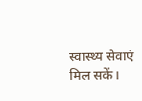स्वास्थ्य सेवाएं मिल सकें।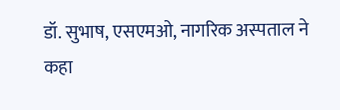डॉ. सुभाष, एसएमओ, नागरिक अस्पताल ने कहा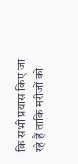कि सभी प्रयास किए जा रहे हैं ताकि मरीजों को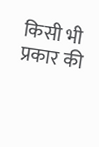किसी भी प्रकार की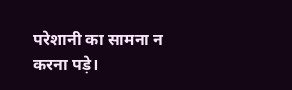परेशानी का सामना न करना पड़े।